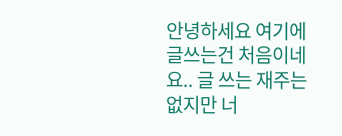안녕하세요 여기에 글쓰는건 처음이네요.. 글 쓰는 재주는 없지만 너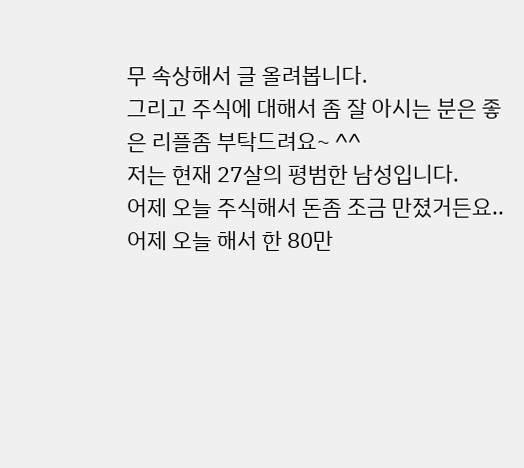무 속상해서 글 올려봅니다.
그리고 주식에 대해서 좀 잘 아시는 분은 좋은 리플좀 부탁드려요~ ^^
저는 현재 27살의 평범한 남성입니다.
어제 오늘 주식해서 돈좀 조금 만졌거든요.. 어제 오늘 해서 한 80만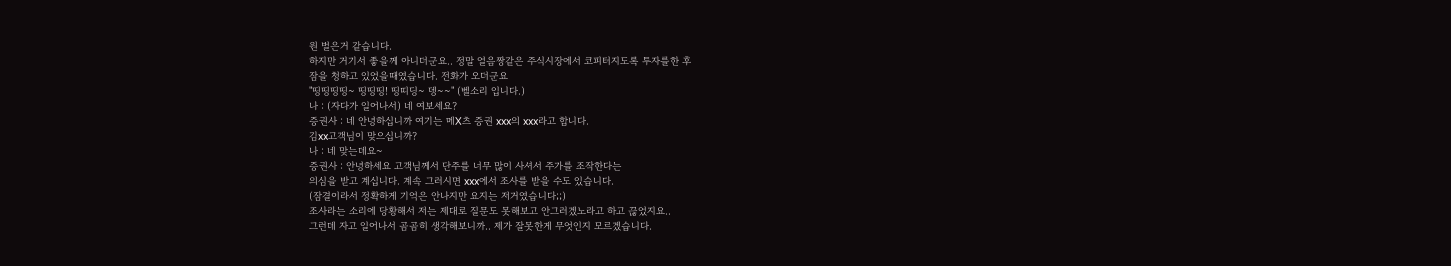원 벌은거 같습니다.
하지만 거기서 좋을께 아니더군요.. 정말 얼음짱같은 주식시장에서 코피터지도록 투자를한 후
잠을 청하고 있었을때였습니다. 전화가 오더군요
"띵띵띵띵~ 띵띵띵! 띵띠딩~ 뎅~~" (벨소리 입니다.)
나 : (자다가 일어나서) 네 여보세요?
증권사 : 네 안녕하십니까 여기는 메X츠 증권 xxx의 xxx라고 합니다.
김xx고객님이 맞으십니까?
나 : 네 맞는데요~
증권사 : 안녕하세요 고객님께서 단주를 너무 많이 사셔서 주가를 조작한다는
의심을 받고 계십니다. 계속 그러시면 xxx에서 조사를 받을 수도 있습니다.
(잠결이라서 정확하게 기억은 안나지만 요지는 저거였습니다;;)
조사라는 소리에 당황해서 저는 제대로 질문도 못해보고 안그러겠노라고 하고 끊었지요..
그런데 자고 일어나서 곰곰히 생각해보니까.. 제가 잘못한게 무엇인지 모르겠습니다.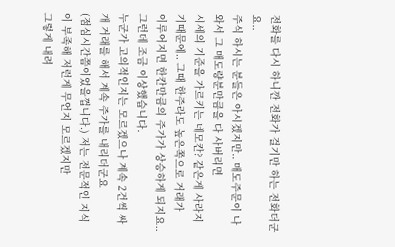전화를 다시 하니깐 전화가 걸기만 하는 전화더군요..
주식 하시는 분들은 아시겠지만.. 매도주문이 나와서 그 매도량분만큼을 다 사버리면
시세의 기준을 가르키는 네모칸? 같은게 사라지기때문에.. 그때 한주라도 높은쪽으로 거래가
이루어지면 한칸만큼의 주가가 상승하게 되지요.. 그런데 조금 이상했습니다.
누군가 고의적인지는 모르겠으나 계속 2건씩 싸개 거래를 해서 계속 주가를 내리더군요
(점심시간쯤이었을껍니다.) 저는 전문적인 지식이 부족해 저런게 무언지 모르겠지만
그렇게 내려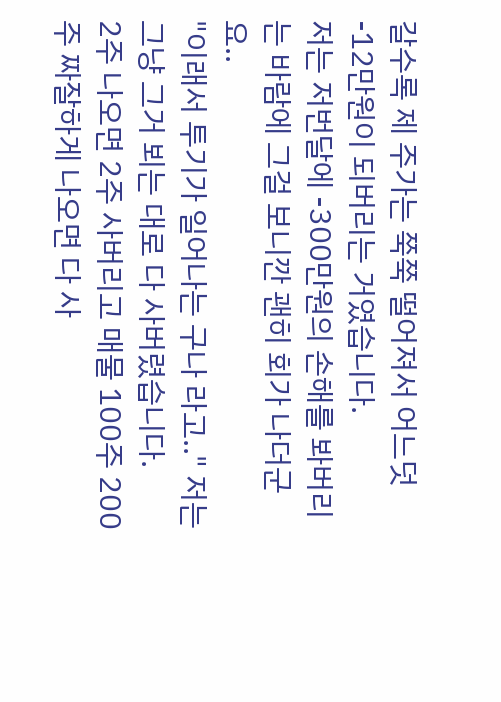갈수록 제 주가는 쭉쭉 떨어져서 어느덧 -12만원이 되버리는 거였습니다.
저는 저번달에 -300만원의 손해를 봐버리는 바람에 그걸 보니깐 괜히 회가 나더군요..
"이래서 투기가 일어나는 구나 라고.." 저는 그냥 그거 뵈는 대로 다 사버렸습니다.
2주 나오면 2주 사버리고 매물 100주 200주 짜잘하게 나오면 다 사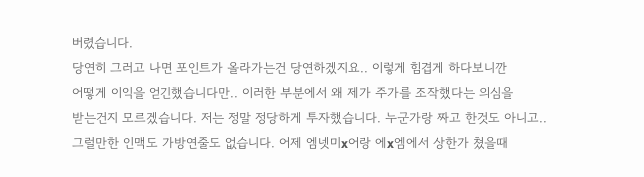버렸습니다.
당연히 그러고 나면 포인트가 올라가는건 당연하겠지요.. 이렇게 힘겹게 하다보니깐
어떻게 이익을 얻긴했습니다만.. 이러한 부분에서 왜 제가 주가를 조작했다는 의심을
받는건지 모르겠습니다. 저는 정말 정당하게 투자했습니다. 누군가랑 짜고 한것도 아니고..
그럴만한 인맥도 가방연줄도 없습니다. 어제 엠넷미x어랑 에x엠에서 상한가 쳤을때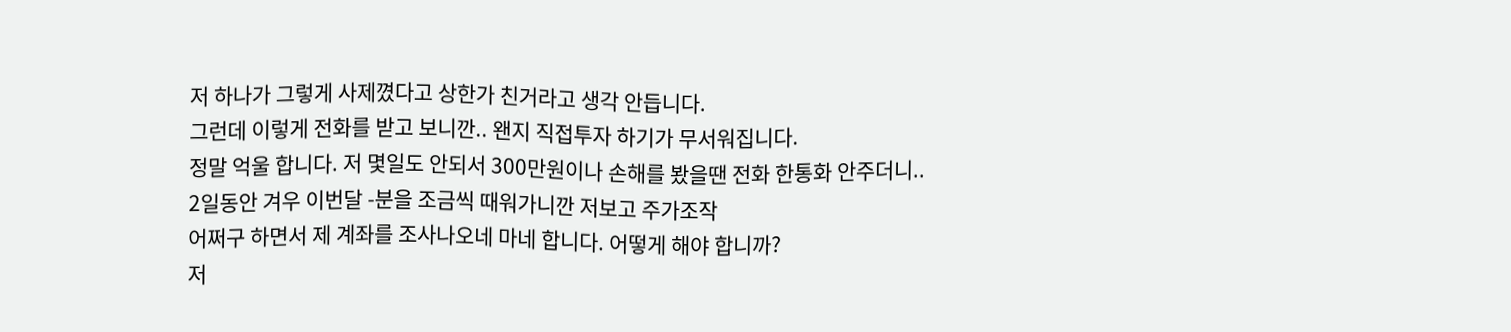저 하나가 그렇게 사제꼈다고 상한가 친거라고 생각 안듭니다.
그런데 이렇게 전화를 받고 보니깐.. 왠지 직접투자 하기가 무서워집니다.
정말 억울 합니다. 저 몇일도 안되서 300만원이나 손해를 봤을땐 전화 한통화 안주더니..
2일동안 겨우 이번달 -분을 조금씩 때워가니깐 저보고 주가조작
어쩌구 하면서 제 계좌를 조사나오네 마네 합니다. 어떻게 해야 합니까?
저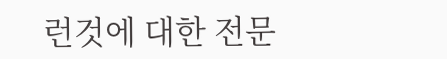런것에 대한 전문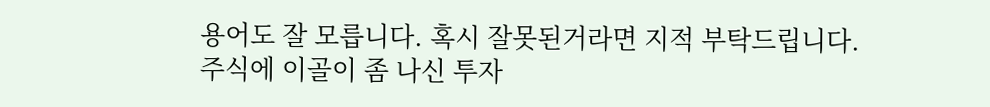용어도 잘 모릅니다. 혹시 잘못된거라면 지적 부탁드립니다.
주식에 이골이 좀 나신 투자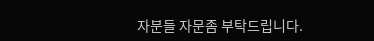자분들 자문좀 부탁드립니다.